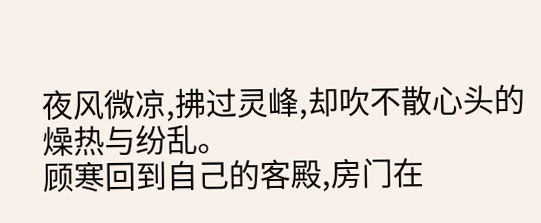夜风微凉,拂过灵峰,却吹不散心头的燥热与纷乱。
顾寒回到自己的客殿,房门在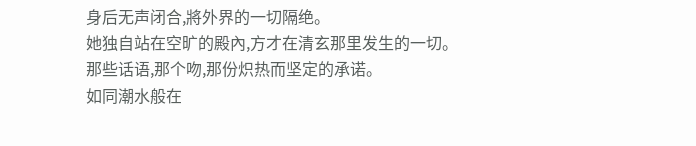身后无声闭合,將外界的一切隔绝。
她独自站在空旷的殿內,方才在清玄那里发生的一切。
那些话语,那个吻,那份炽热而坚定的承诺。
如同潮水般在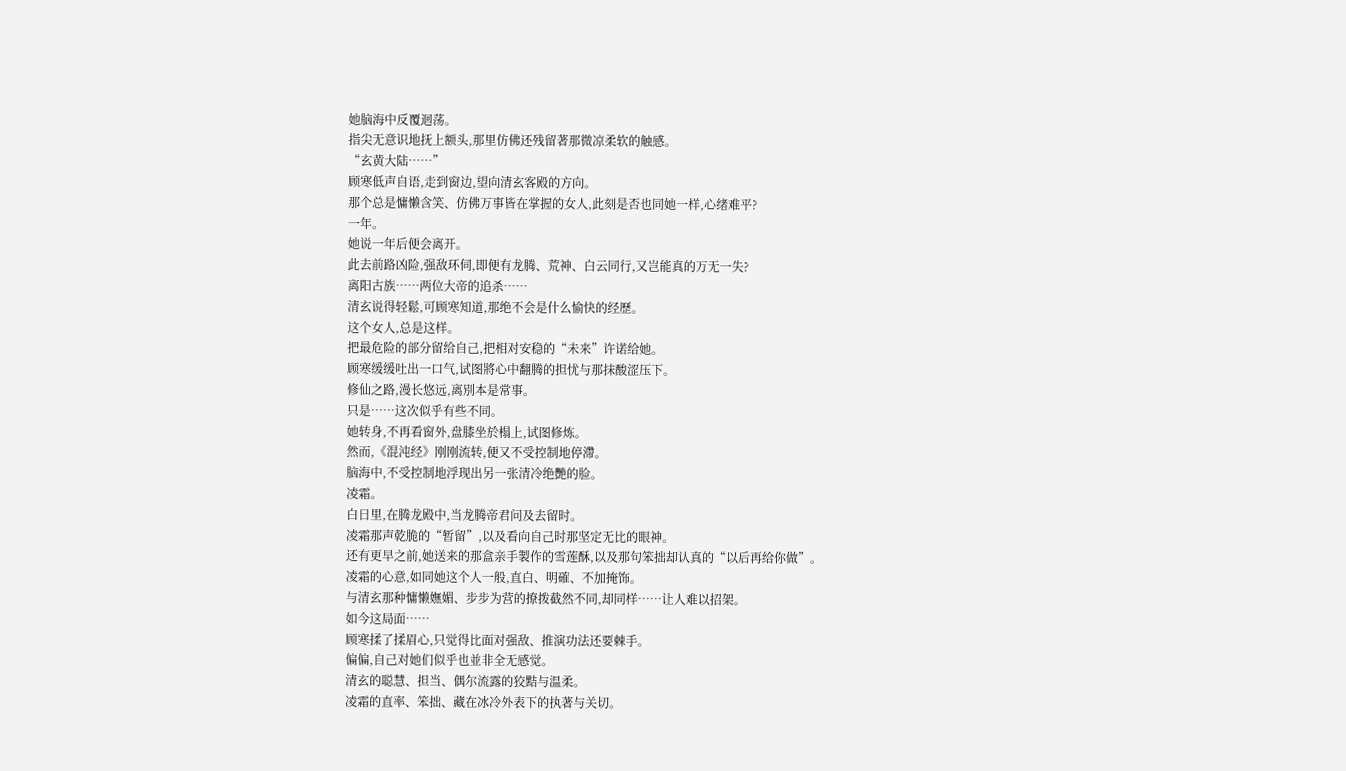她脑海中反覆迴荡。
指尖无意识地抚上额头,那里仿佛还残留著那微凉柔软的触感。
“玄黄大陆……”
顾寒低声自语,走到窗边,望向清玄客殿的方向。
那个总是慵懒含笑、仿佛万事皆在掌握的女人,此刻是否也同她一样,心绪难平?
一年。
她说一年后便会离开。
此去前路凶险,强敌环伺,即便有龙腾、荒神、白云同行,又岂能真的万无一失?
离阳古族……两位大帝的追杀……
清玄说得轻鬆,可顾寒知道,那绝不会是什么愉快的经歷。
这个女人,总是这样。
把最危险的部分留给自己,把相对安稳的“未来”许诺给她。
顾寒缓缓吐出一口气,试图將心中翻腾的担忧与那抹酸涩压下。
修仙之路,漫长悠远,离別本是常事。
只是……这次似乎有些不同。
她转身,不再看窗外,盘膝坐於榻上,试图修炼。
然而,《混沌经》刚刚流转,便又不受控制地停滯。
脑海中,不受控制地浮现出另一张清冷绝艷的脸。
凌霜。
白日里,在腾龙殿中,当龙腾帝君问及去留时。
凌霜那声乾脆的“暂留”,以及看向自己时那坚定无比的眼神。
还有更早之前,她送来的那盒亲手製作的雪莲酥,以及那句笨拙却认真的“以后再给你做”。
凌霜的心意,如同她这个人一般,直白、明確、不加掩饰。
与清玄那种慵懒嫵媚、步步为营的撩拨截然不同,却同样……让人难以招架。
如今这局面……
顾寒揉了揉眉心,只觉得比面对强敌、推演功法还要棘手。
偏偏,自己对她们似乎也並非全无感觉。
清玄的聪慧、担当、偶尔流露的狡黠与温柔。
凌霜的直率、笨拙、藏在冰冷外表下的执著与关切。